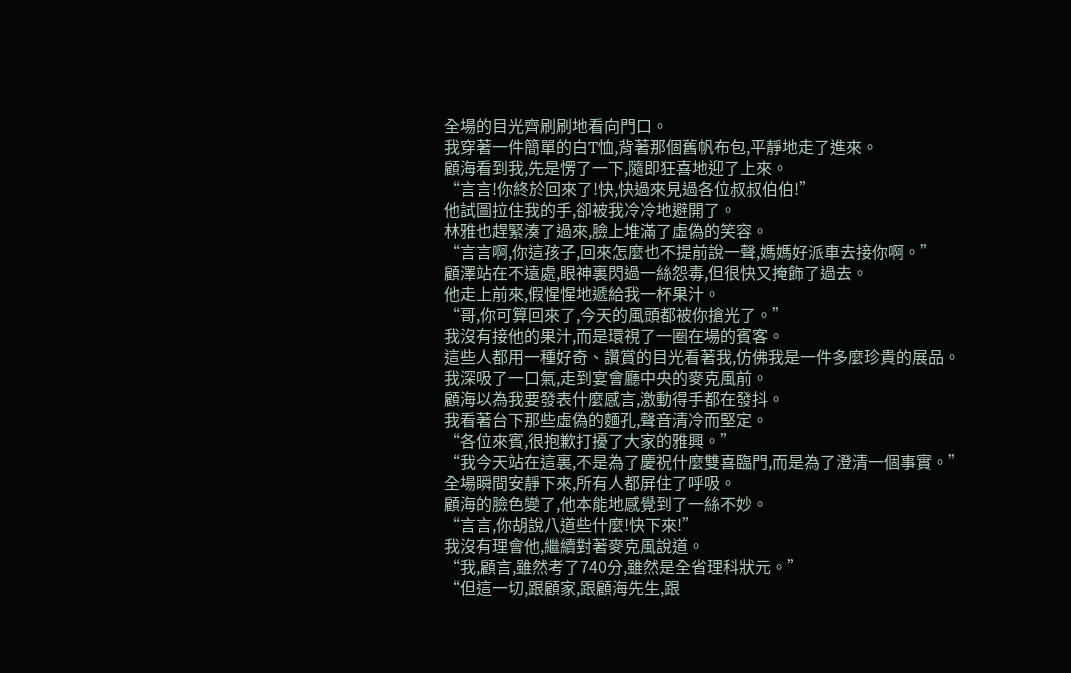全場的目光齊刷刷地看向門口。
我穿著一件簡單的白T恤,背著那個舊帆布包,平靜地走了進來。
顧海看到我,先是愣了一下,隨即狂喜地迎了上來。
“言言!你終於回來了!快,快過來見過各位叔叔伯伯!”
他試圖拉住我的手,卻被我冷冷地避開了。
林雅也趕緊湊了過來,臉上堆滿了虛偽的笑容。
“言言啊,你這孩子,回來怎麼也不提前說一聲,媽媽好派車去接你啊。”
顧澤站在不遠處,眼神裏閃過一絲怨毒,但很快又掩飾了過去。
他走上前來,假惺惺地遞給我一杯果汁。
“哥,你可算回來了,今天的風頭都被你搶光了。”
我沒有接他的果汁,而是環視了一圈在場的賓客。
這些人都用一種好奇、讚賞的目光看著我,仿佛我是一件多麼珍貴的展品。
我深吸了一口氣,走到宴會廳中央的麥克風前。
顧海以為我要發表什麼感言,激動得手都在發抖。
我看著台下那些虛偽的麵孔,聲音清冷而堅定。
“各位來賓,很抱歉打擾了大家的雅興。”
“我今天站在這裏,不是為了慶祝什麼雙喜臨門,而是為了澄清一個事實。”
全場瞬間安靜下來,所有人都屏住了呼吸。
顧海的臉色變了,他本能地感覺到了一絲不妙。
“言言,你胡說八道些什麼!快下來!”
我沒有理會他,繼續對著麥克風說道。
“我,顧言,雖然考了740分,雖然是全省理科狀元。”
“但這一切,跟顧家,跟顧海先生,跟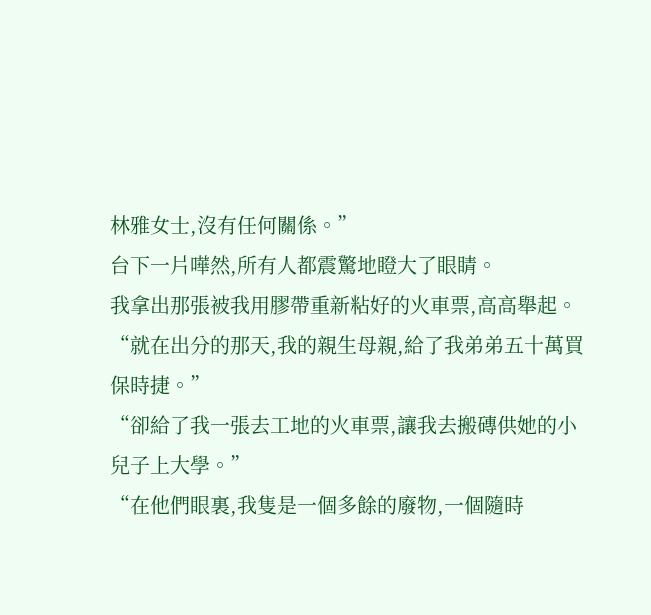林雅女士,沒有任何關係。”
台下一片嘩然,所有人都震驚地瞪大了眼睛。
我拿出那張被我用膠帶重新粘好的火車票,高高舉起。
“就在出分的那天,我的親生母親,給了我弟弟五十萬買保時捷。”
“卻給了我一張去工地的火車票,讓我去搬磚供她的小兒子上大學。”
“在他們眼裏,我隻是一個多餘的廢物,一個隨時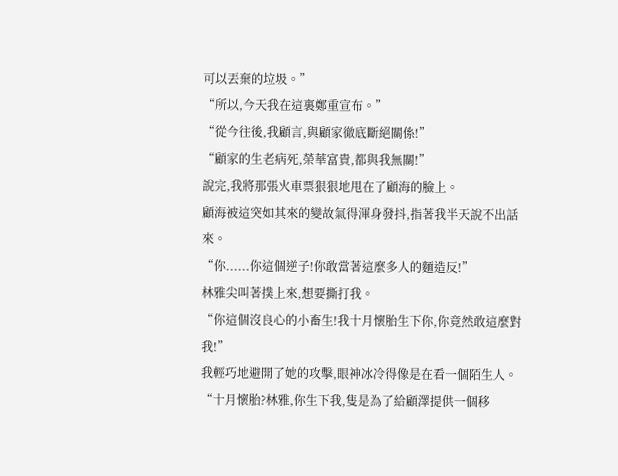可以丟棄的垃圾。”
“所以,今天我在這裏鄭重宣布。”
“從今往後,我顧言,與顧家徹底斷絕關係!”
“顧家的生老病死,榮華富貴,都與我無關!”
說完,我將那張火車票狠狠地甩在了顧海的臉上。
顧海被這突如其來的變故氣得渾身發抖,指著我半天說不出話來。
“你......你這個逆子!你敢當著這麼多人的麵造反!”
林雅尖叫著撲上來,想要撕打我。
“你這個沒良心的小畜生!我十月懷胎生下你,你竟然敢這麼對我!”
我輕巧地避開了她的攻擊,眼神冰冷得像是在看一個陌生人。
“十月懷胎?林雅,你生下我,隻是為了給顧澤提供一個移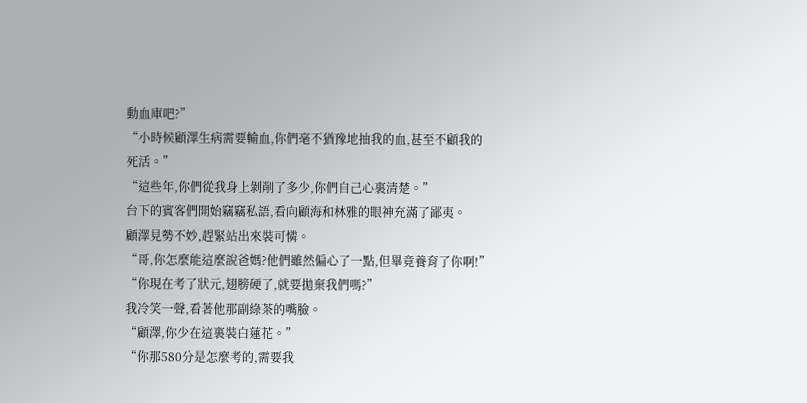動血庫吧?”
“小時候顧澤生病需要輸血,你們毫不猶豫地抽我的血,甚至不顧我的死活。”
“這些年,你們從我身上剝削了多少,你們自己心裏清楚。”
台下的賓客們開始竊竊私語,看向顧海和林雅的眼神充滿了鄙夷。
顧澤見勢不妙,趕緊站出來裝可憐。
“哥,你怎麼能這麼說爸媽?他們雖然偏心了一點,但畢竟養育了你啊!”
“你現在考了狀元,翅膀硬了,就要拋棄我們嗎?”
我冷笑一聲,看著他那副綠茶的嘴臉。
“顧澤,你少在這裏裝白蓮花。”
“你那580分是怎麼考的,需要我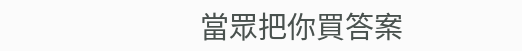當眾把你買答案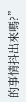的事情抖出來嗎?”